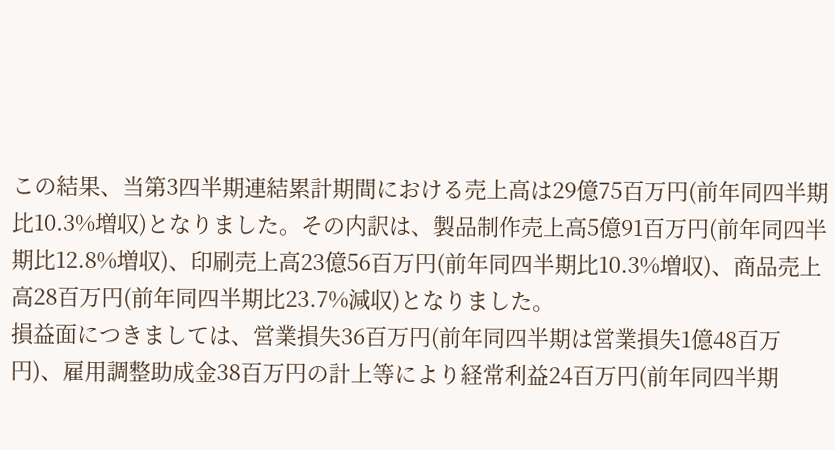この結果、当第3四半期連結累計期間における売上高は29億75百万円(前年同四半期比10.3%増収)となりました。その内訳は、製品制作売上高5億91百万円(前年同四半期比12.8%増収)、印刷売上高23億56百万円(前年同四半期比10.3%増収)、商品売上高28百万円(前年同四半期比23.7%減収)となりました。
損益面につきましては、営業損失36百万円(前年同四半期は営業損失1億48百万円)、雇用調整助成金38百万円の計上等により経常利益24百万円(前年同四半期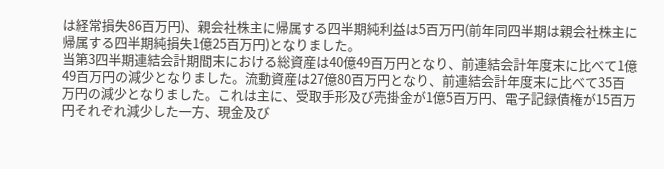は経常損失86百万円)、親会社株主に帰属する四半期純利益は5百万円(前年同四半期は親会社株主に帰属する四半期純損失1億25百万円)となりました。
当第3四半期連結会計期間末における総資産は40億49百万円となり、前連結会計年度末に比べて1億49百万円の減少となりました。流動資産は27億80百万円となり、前連結会計年度末に比べて35百万円の減少となりました。これは主に、受取手形及び売掛金が1億5百万円、電子記録債権が15百万円それぞれ減少した一方、現金及び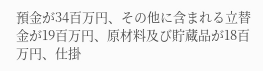預金が34百万円、その他に含まれる立替金が19百万円、原材料及び貯蔵品が18百万円、仕掛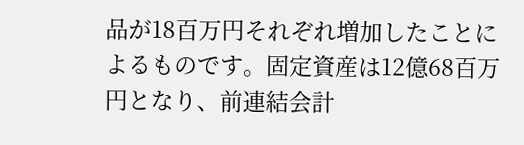品が18百万円それぞれ増加したことによるものです。固定資産は12億68百万円となり、前連結会計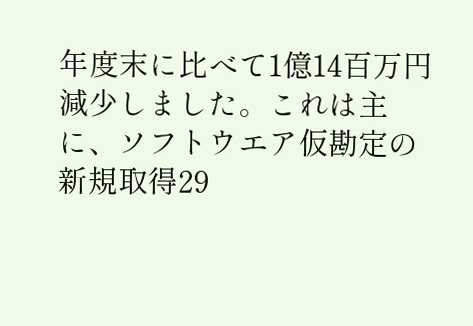年度末に比べて1億14百万円減少しました。これは主に、ソフトウエア仮勘定の新規取得29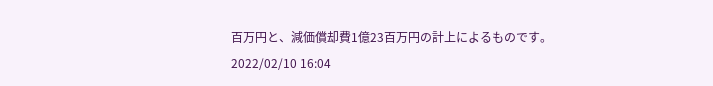百万円と、減価償却費1億23百万円の計上によるものです。
2022/02/10 16:04